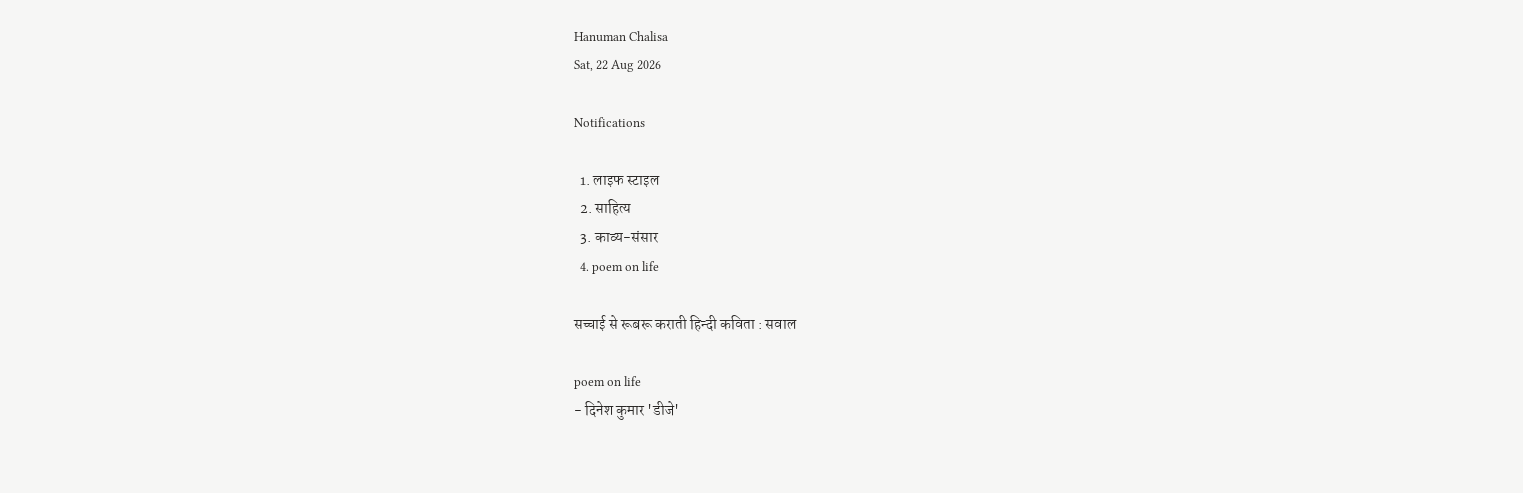Hanuman Chalisa
Sat, 22 Aug 2026

Notifications

  1. लाइफ स्‍टाइल
  2. साहित्य
  3. काव्य-संसार
  4. poem on life

सच्चाई से रूबरू कराती हिन्दी कविता : सवाल

poem on life
- दिनेश कुमार 'डीजे'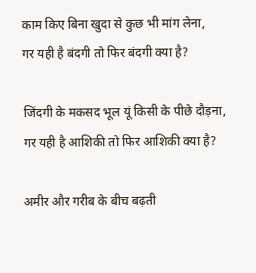काम किए बिना खुदा से कुछ भी मांग लेना,
गर यही है बंदगी तो फिर बंदगी क्या है?

जिंदगी के मकसद भूल यूं किसी के पीछे दौड़ना,
गर यही है आशिकी तो फिर आशिकी क्या है?

अमीर और गरीब के बीच बढ़ती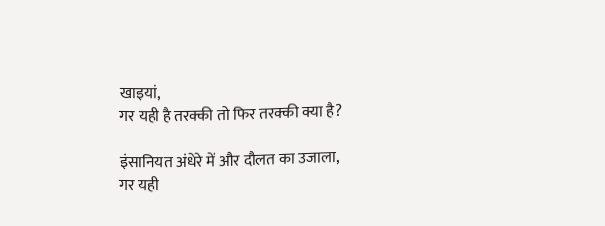खाइयां,
गर यही है तरक्की तो फिर तरक्की क्या है?

इंसानियत अंधेरे में और दौलत का उजाला,
गर यही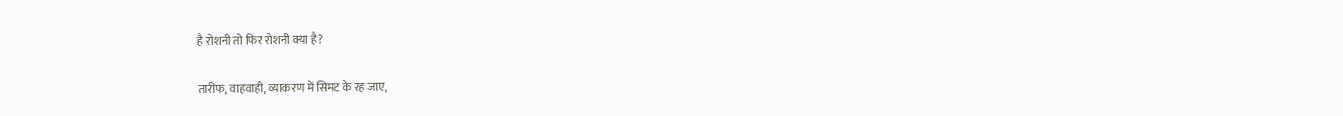है रोशनी तो फिर रोशनी क्या है?

तारीफ, वाहवाही, व्याकरण में सिमट के रह जाए,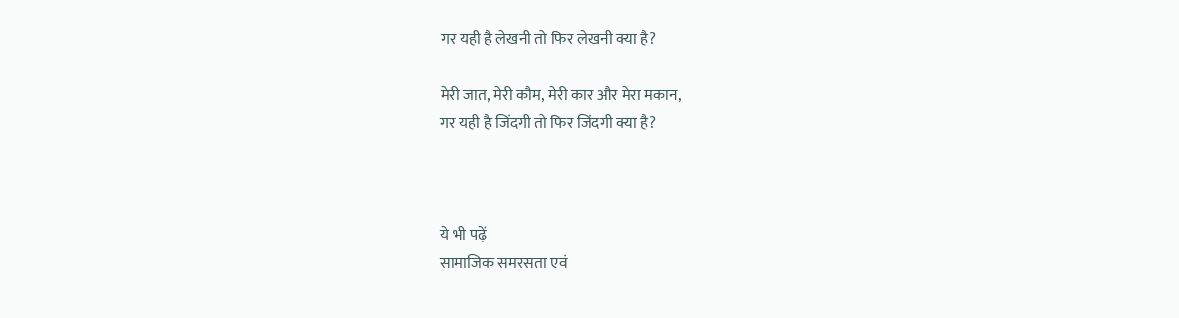गर यही है लेखनी तो फिर लेखनी क्या है?

मेरी जात, मेरी कौम, मेरी कार और मेरा मकान,
गर यही है जिंदगी तो फिर जिंदगी क्या है?



ये भी पढ़ें
सामाजिक समरसता एवं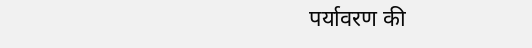पर्यावरण की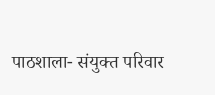पाठशाला- संयुक्त परिवार